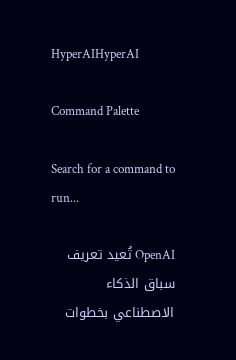HyperAIHyperAI

Command Palette

Search for a command to run...

OpenAI تُعيد تعريف سباق الذكاء الاصطناعي بخطوات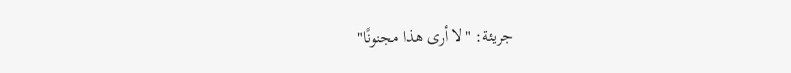جريئة: "لا أرى هذا مجنونًا"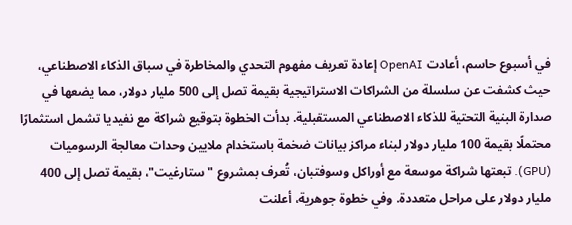في أسبوع حاسم، أعادت OpenAI إعادة تعريف مفهوم التحدي والمخاطرة في سباق الذكاء الاصطناعي، حيث كشفت عن سلسلة من الشراكات الاستراتيجية بقيمة تصل إلى 500 مليار دولار، مما يضعها في صدارة البنية التحتية للذكاء الاصطناعي المستقبلية. بدأت الخطوة بتوقيع شراكة مع نفيديا تشمل استثمارًا محتملًا بقيمة 100 مليار دولار لبناء مراكز بيانات ضخمة باستخدام ملايين وحدات معالجة الرسوميات (GPU). تبعتها شراكة موسعة مع أوراكل وسوفتبان، تُعرف بمشروع "ستارغيت"، بقيمة تصل إلى 400 مليار دولار على مراحل متعددة. وفي خطوة جوهرية، أعلنت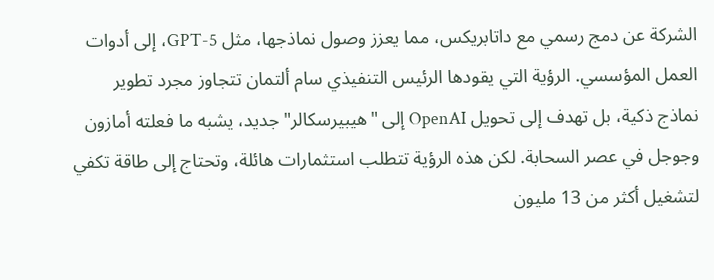الشركة عن دمج رسمي مع داتابريكس، مما يعزز وصول نماذجها، مثل GPT-5، إلى أدوات العمل المؤسسي. الرؤية التي يقودها الرئيس التنفيذي سام ألتمان تتجاوز مجرد تطوير نماذج ذكية، بل تهدف إلى تحويل OpenAI إلى "هيبيرسكالر" جديد، يشبه ما فعلته أمازون وجوجل في عصر السحابة. لكن هذه الرؤية تتطلب استثمارات هائلة، وتحتاج إلى طاقة تكفي لتشغيل أكثر من 13 مليون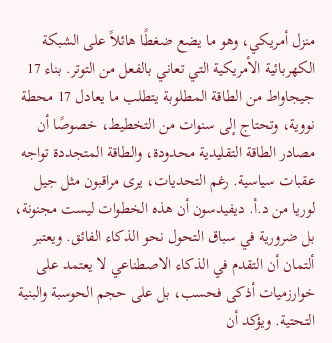منزل أمريكي، وهو ما يضع ضغطًا هائلاً على الشبكة الكهربائية الأمريكية التي تعاني بالفعل من التوتر. بناء 17 جيجاواط من الطاقة المطلوبة يتطلب ما يعادل 17 محطة نووية، وتحتاج إلى سنوات من التخطيط، خصوصًا أن مصادر الطاقة التقليدية محدودة، والطاقة المتجددة تواجه عقبات سياسية. رغم التحديات، يرى مراقبون مثل جيل لوريا من د.أ. ديفيدسون أن هذه الخطوات ليست مجنونة، بل ضرورية في سباق التحول نحو الذكاء الفائق. ويعتبر ألتمان أن التقدم في الذكاء الاصطناعي لا يعتمد على خوارزميات أذكى فحسب، بل على حجم الحوسبة والبنية التحتية. ويؤكد أن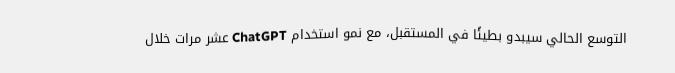التوسع الحالي سيبدو بطيئًا في المستقبل، مع نمو استخدام ChatGPT عشر مرات خلال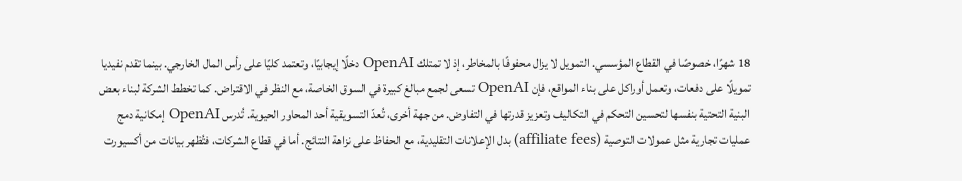18 شهرًا، خصوصًا في القطاع المؤسسي. التمويل لا يزال محفوفًا بالمخاطر، إذ لا تمتلك OpenAI دخلًا إيجابيًا، وتعتمد كليًا على رأس المال الخارجي. بينما تقدم نفيديا تمويلًا على دفعات، وتعمل أوراكل على بناء المواقع، فإن OpenAI تسعى لجمع مبالغ كبيرة في السوق الخاصة، مع النظر في الاقتراض. كما تخطط الشركة لبناء بعض البنية التحتية بنفسها لتحسين التحكم في التكاليف وتعزيز قدرتها في التفاوض. من جهة أخرى، تُعدّ التسويقية أحد المحاور الحيوية. تُدرس OpenAI إمكانية دمج عمليات تجارية مثل عمولات التوصية (affiliate fees) بدل الإعلانات التقليدية، مع الحفاظ على نزاهة النتائج. أما في قطاع الشركات، فتُظهر بيانات من أكسيورت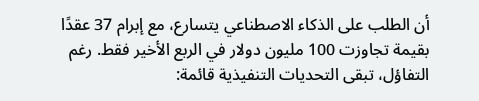أن الطلب على الذكاء الاصطناعي يتسارع، مع إبرام 37 عقدًا بقيمة تجاوزت 100 مليون دولار في الربع الأخير فقط. رغم التفاؤل، تبقى التحديات التنفيذية قائمة: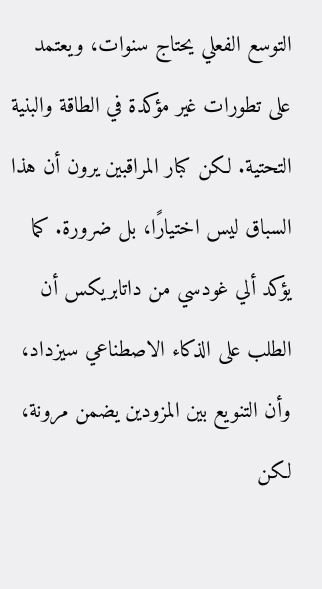التوسع الفعلي يحتاج سنوات، ويعتمد على تطورات غير مؤكدة في الطاقة والبنية التحتية. لكن كبار المراقبين يرون أن هذا السباق ليس اختيارًا، بل ضرورة. كما يؤكد ألي غودسي من داتابريكس أن الطلب على الذكاء الاصطناعي سيزداد، وأن التنويع بين المزودين يضمن مرونة، لكن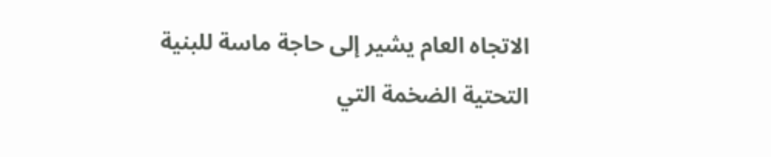الاتجاه العام يشير إلى حاجة ماسة للبنية التحتية الضخمة التي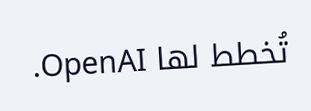تُخطط لها OpenAI.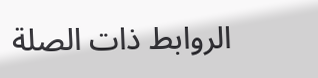الروابط ذات الصلة